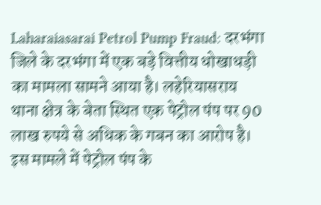Laharaiasarai Petrol Pump Fraud: दरभंगा जिले के दरभंगा में एक बड़े वित्तीय धोखाधड़ी का मामला सामने आया है। लहेरियासराय थाना क्षेत्र के बेता स्थित एक पेट्रोल पंप पर 90 लाख रुपये से अधिक के गबन का आरोप है। इस मामले में पेट्रोल पंप के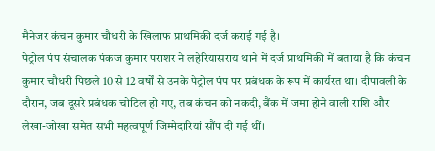मैनेजर कंचन कुमार चौधरी के खिलाफ प्राथमिकी दर्ज कराई गई है।
पेट्रोल पंप संचालक पंकज कुमार पराशर ने लहेरियासराय थाने में दर्ज प्राथमिकी में बताया है कि कंचन कुमार चौधरी पिछले 10 से 12 वर्षों से उनके पेट्रोल पंप पर प्रबंधक के रूप में कार्यरत था। दीपावली के दौरान, जब दूसरे प्रबंधक चोटिल हो गए, तब कंचन को नकदी, बैंक में जमा होने वाली राशि और लेखा-जोखा समेत सभी महत्वपूर्ण जिम्मेदारियां सौंप दी गई थीं।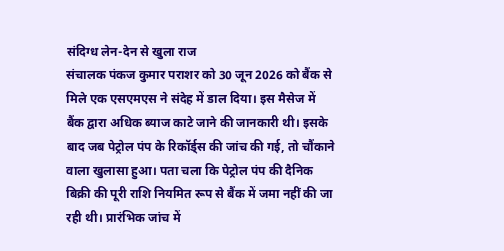संदिग्ध लेन-देन से खुला राज
संचालक पंकज कुमार पराशर को 30 जून 2026 को बैंक से मिले एक एसएमएस ने संदेह में डाल दिया। इस मैसेज में बैंक द्वारा अधिक ब्याज काटे जाने की जानकारी थी। इसके बाद जब पेट्रोल पंप के रिकॉर्ड्स की जांच की गई, तो चौंकाने वाला खुलासा हुआ। पता चला कि पेट्रोल पंप की दैनिक बिक्री की पूरी राशि नियमित रूप से बैंक में जमा नहीं की जा रही थी। प्रारंभिक जांच में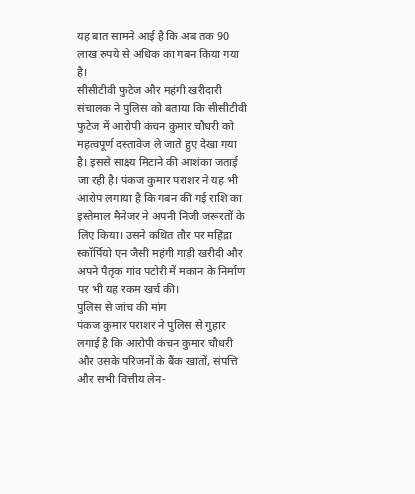यह बात सामने आई है कि अब तक 90 लाख रुपये से अधिक का गबन किया गया है।
सीसीटीवी फुटेज और महंगी खरीदारी
संचालक ने पुलिस को बताया कि सीसीटीवी फुटेज में आरोपी कंचन कुमार चौधरी को महत्वपूर्ण दस्तावेज ले जाते हुए देखा गया है। इससे साक्ष्य मिटाने की आशंका जताई जा रही है। पंकज कुमार पराशर ने यह भी आरोप लगाया है कि गबन की गई राशि का इस्तेमाल मैनेजर ने अपनी निजी जरूरतों के लिए किया। उसने कथित तौर पर महिंद्रा स्कॉर्पियो एन जैसी महंगी गाड़ी खरीदी और अपने पैतृक गांव पटोरी में मकान के निर्माण पर भी यह रकम खर्च की।
पुलिस से जांच की मांग
पंकज कुमार पराशर ने पुलिस से गुहार लगाई है कि आरोपी कंचन कुमार चौधरी और उसके परिजनों के बैंक खातों, संपत्ति और सभी वित्तीय लेन-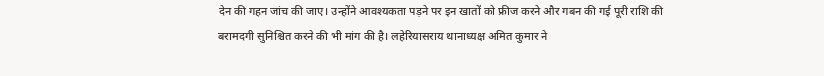देन की गहन जांच की जाए। उन्होंने आवश्यकता पड़ने पर इन खातों को फ्रीज करने और गबन की गई पूरी राशि की बरामदगी सुनिश्चित करने की भी मांग की है। लहेरियासराय थानाध्यक्ष अमित कुमार ने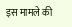इस मामले की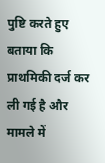पुष्टि करते हुए बताया कि प्राथमिकी दर्ज कर ली गई है और मामले में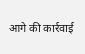आगे की कार्रवाई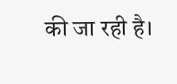की जा रही है।